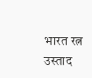भारत रत्न उस्ताद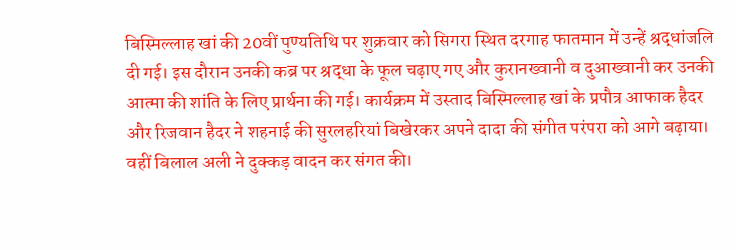बिस्मिल्लाह खां की 20वीं पुण्यतिथि पर शुक्रवार को सिगरा स्थित दरगाह फातमान में उन्हें श्रद्धांजलि दी गई। इस दौरान उनकी कब्र पर श्रद्धा के फूल चढ़ाए गए और कुरानख्वानी व दुआख्वानी कर उनकी आत्मा की शांति के लिए प्रार्थना की गई। कार्यक्रम में उस्ताद बिस्मिल्लाह खां के प्रपौत्र आफाक हैदर और रिजवान हैदर ने शहनाई की सुरलहरियां बिखेरकर अपने दादा की संगीत परंपरा को आगे बढ़ाया। वहीं बिलाल अली ने दुक्कड़ वादन कर संगत की।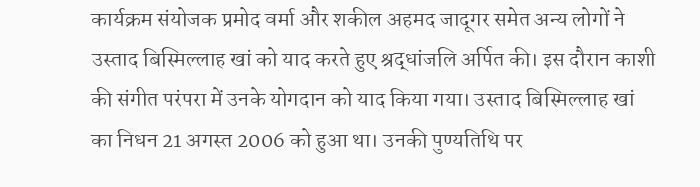कार्यक्रम संयोजक प्रमोद वर्मा और शकील अहमद जादूगर समेत अन्य लोगों ने उस्ताद बिस्मिल्लाह खां को याद करते हुए श्रद्धांजलि अर्पित की। इस दौरान काशी की संगीत परंपरा में उनके योगदान को याद किया गया। उस्ताद बिस्मिल्लाह खां का निधन 21 अगस्त 2006 को हुआ था। उनकी पुण्यतिथि पर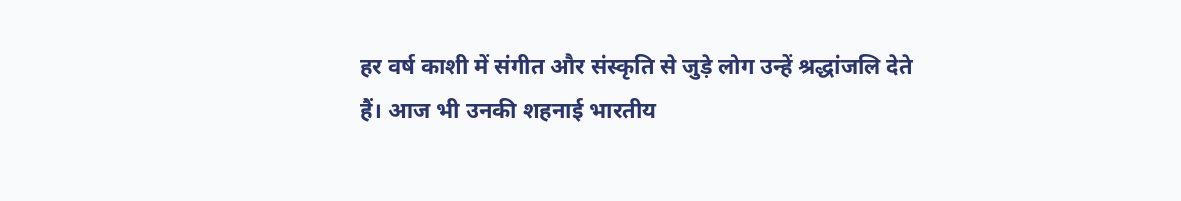हर वर्ष काशी में संगीत और संस्कृति से जुड़े लोग उन्हें श्रद्धांजलि देते हैं। आज भी उनकी शहनाई भारतीय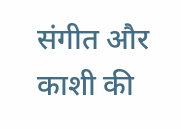संगीत और काशी की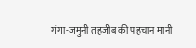गंगा-जमुनी तहजीब की पहचान मानी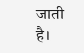जाती है।